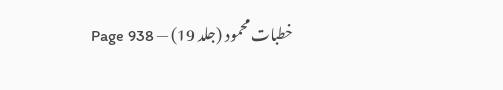خطبات محمود (جلد 19) — Page 938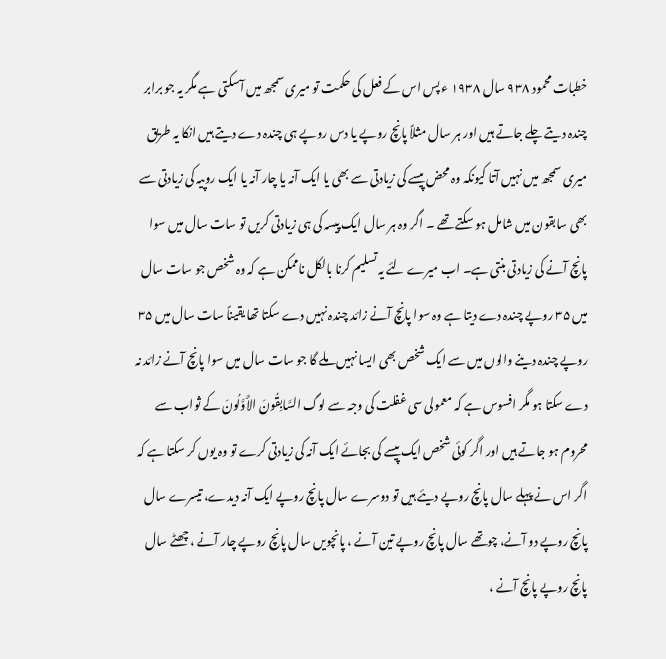خطبات محمود ۹۳۸ سال ۱۹۳۸ ء پس اس کے فعل کی حکمت تو میری سمجھ میں آسکتی ہے مگر یہ جو برابر چندہ دیتے چلے جاتے ہیں اور ہر سال مثلاً پانچ روپے یا دس روپے ہی چندہ دے دیتے ہیں انکا یہ طریق میری سمجھ میں نہیں آتا کیونکہ وہ محض پیسے کی زیادتی سے بھی یا ایک آنہ یا چار آنہ یا ایک روپیہ کی زیادتی سے بھی سابقون میں شامل ہو سکتے تھے ۔ اگر وہ ہر سال ایک پیسہ کی ہی زیادتی کریں تو سات سال میں سوا پانچ آنے کی زیادتی بنتی ہے۔ اب میرے لئے یہ تسلیم کرنا بالکل ناممکن ہے کہ وہ شخص جو سات سال میں ۳۵ روپے چندہ دے دیتا ہے وہ سوا پانچ آنے زائد چندہ نہیں دے سکتا تھا یقیناً سات سال میں ۳۵ روپے چندہ دینے والوں میں سے ایک شخص بھی ایسا نہیں ملے گا جو سات سال میں سوا پانچ آنے زائد نہ دے سکتا ہو مگر افسوس ہے کہ معمولی سی غفلت کی وجہ سے لوگ السَّابِقُونَ الأَوَّلُونَ کے ثواب سے محروم ہو جاتے ہیں اور اگر کوئی شخص ایک پیسے کی بجائے ایک آنہ کی زیادتی کرے تو وہ یوں کر سکتا ہے کہ اگر اس نے پہلے سال پانچ روپے دیئے ہیں تو دوسرے سال پانچ روپے ایک آنہ دیدے، تیسرے سال پانچ روپے دو آنے، چوتھے سال پانچ روپے تین آنے ، پانچویں سال پانچ روپے چار آنے ، چھٹے سال پانچ روپے پانچ آنے ،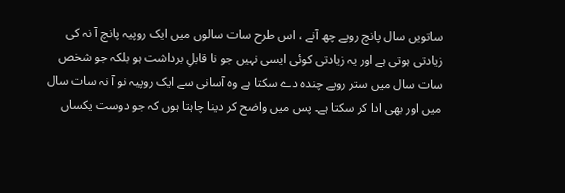ساتویں سال پانچ روپے چھ آنے ، اس طرح سات سالوں میں ایک روپیہ پانچ آ نہ کی زیادتی ہوتی ہے اور یہ زیادتی کوئی ایسی نہیں جو نا قابلِ برداشت ہو بلکہ جو شخص سات سال میں ستر روپے چندہ دے سکتا ہے وہ آسانی سے ایک روپیہ نو آ نہ سات سال میں اور بھی ادا کر سکتا ہے۔ پس میں واضح کر دینا چاہتا ہوں کہ جو دوست یکساں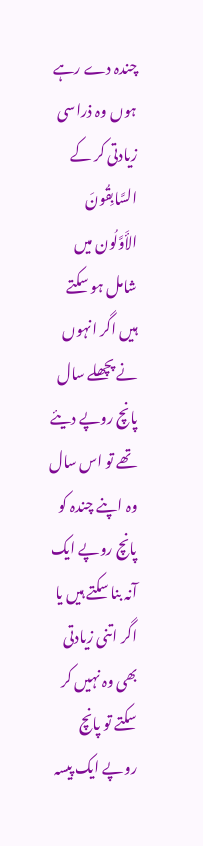چندہ دے رہے ہوں وہ ذراسی زیادتی کر کے السَّابِقُونَ الأَوَّلُون میں شامل ہو سکتے ہیں اگر انہوں نے پچھلے سال پانچ روپے دیئے تھے تو اس سال وہ اپنے چندہ کو پانچ روپے ایک آنہ بنا سکتے ہیں یا اگر اتنی زیادتی بھی وہ نہیں کر سکتے تو پانچ روپے ایک پیسہ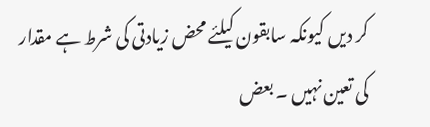کر دیں کیونکہ سابقون کیلئے محض زیادتی کی شرط ہے مقدار کی تعین نہیں ۔ بعض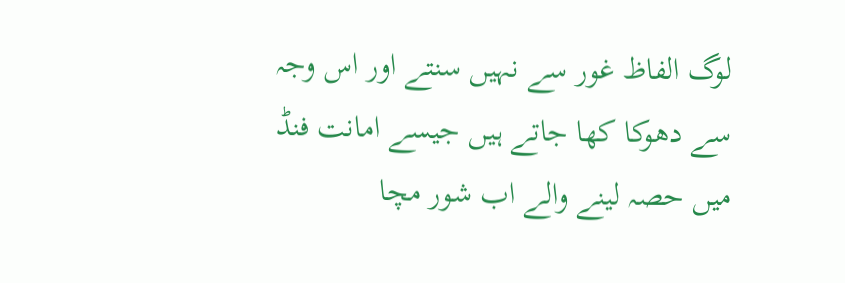لوگ الفاظ غور سے نہیں سنتے اور اس وجہ سے دھوکا کھا جاتے ہیں جیسے امانت فنڈ میں حصہ لینے والے اب شور مچا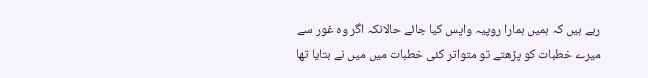رہے ہیں کہ ہمیں ہمارا روپیہ واپس کیا جائے حالانکہ اگر وہ غور سے میرے خطبات کو پڑھتے تو متواتر کئی خطبات میں میں نے بتایا تھا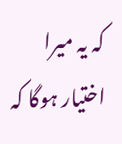کہ یہ میرا اختیار ہوگا کہ